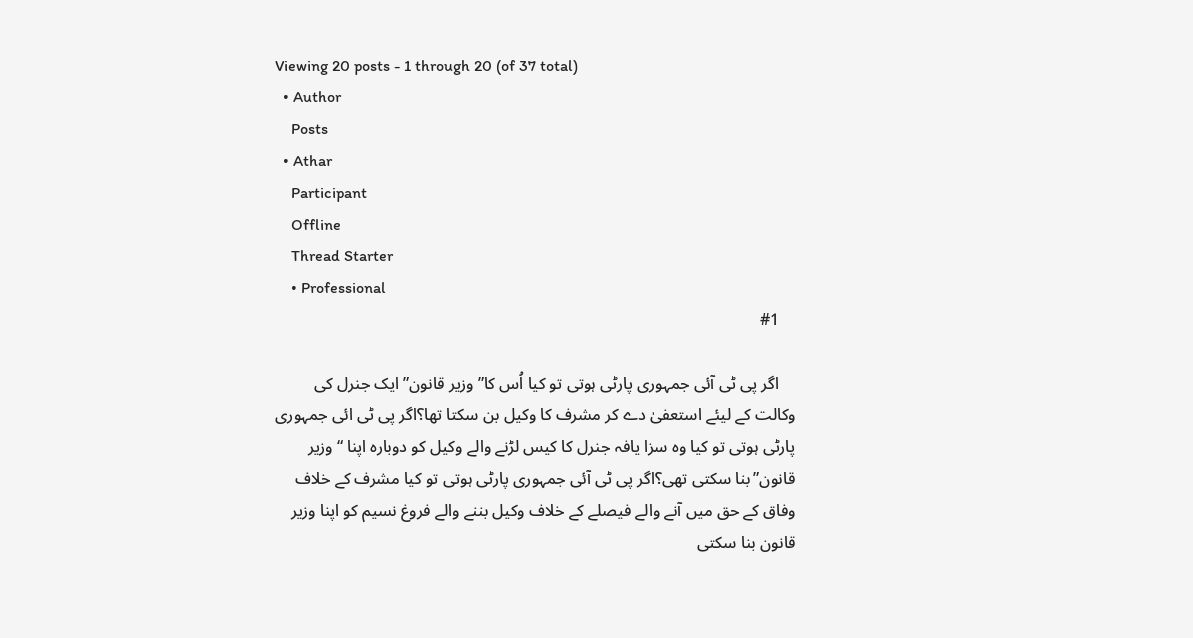Viewing 20 posts - 1 through 20 (of 37 total)
  • Author
    Posts
  • Athar
    Participant
    Offline
    Thread Starter
    • Professional
    #1

    اگر پی ٹی آئی جمہوری پارٹی ہوتی تو کیا اُس کا”وزیر قانون” ایک جنرل کی وکالت کے لیئے استعفیٰ دے کر مشرف کا وکیل بن سکتا تھا؟اگر پی ٹی ائی جمہوری پارٹی ہوتی تو کیا وہ سزا یافہ جنرل کا کیس لڑنے والے وکیل کو دوبارہ اپنا “وزیر قانون”بنا سکتی تھی؟اگر پی ٹی آئی جمہوری پارٹی ہوتی تو کیا مشرف کے خلاف وفاق کے حق میں آنے والے فیصلے کے خلاف وکیل بننے والے فروغ نسیم کو اپنا وزیر قانون بنا سکتی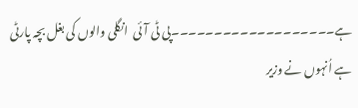ہے۔۔۔۔۔۔۔۔۔۔۔۔۔۔۔۔۔۔۔پی ٹی آئی  انگلی والوں کی بغل بچہ پارٹی ہے اُنہوں نے وزیر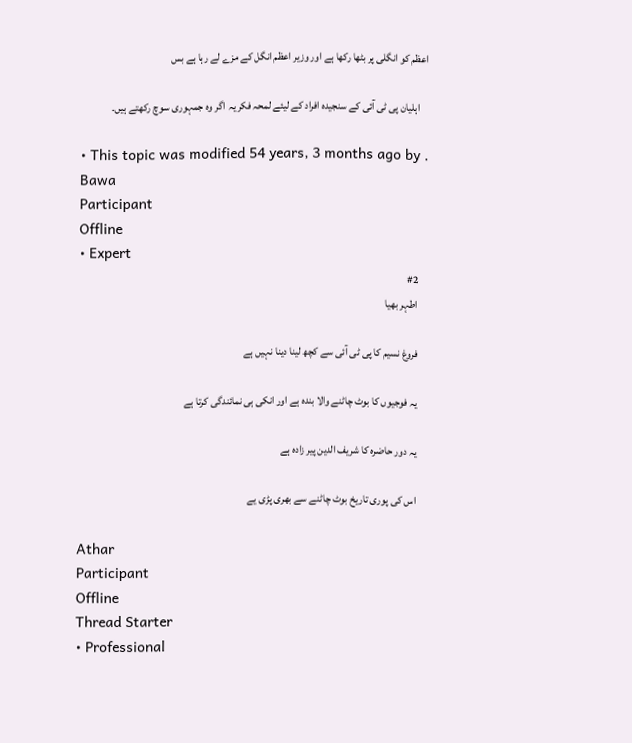اعظم کو انگلی پر بٹھا رکھا ہے اور وزیر اعظم انگل کے مزے لے رہا ہے بس

    اہلیان پی ٹی آئی کے سنجیدہ افراد کے لیئے لمحہ فکریہ  اگر وہ جمہوری سوچ رکھتے ہیں۔

    • This topic was modified 54 years, 3 months ago by .
    Bawa
    Participant
    Offline
    • Expert
    #2
    اطہر بھیا

    فروغ نسیم کا پی ٹی آئی سے کچھ لینا دینا نہیں ہے

    یہ فوجیوں کا بوٹ چاٹنے والا بندہ ہے اور انکی ہی نمائندگی کرتا ہے

    یہ دور حاضرہ کا شریف الدین پیر زادہ ہے

    اس کی پوری تاریخ بوٹ چاٹنے سے بھری پڑی یے

    Athar
    Participant
    Offline
    Thread Starter
    • Professional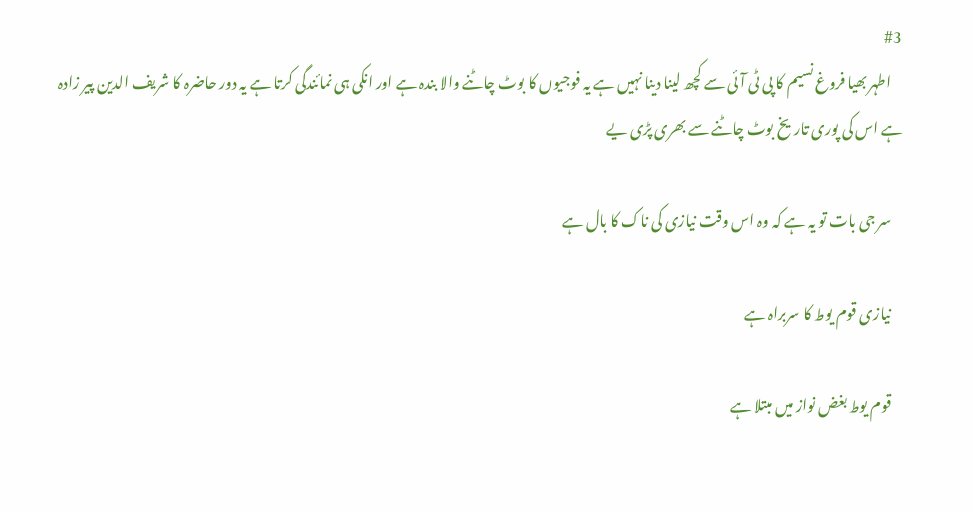#3
    اطہر بھیا فروغ نسیم کا پی ٹی آئی سے کچھ لینا دینا نہیں ہے یہ فوجیوں کا بوٹ چاٹنے والا بندہ ہے اور انکی ہی نمائندگی کرتا ہے یہ دور حاضرہ کا شریف الدین پیر زادہ ہے اس کی پوری تاریخ بوٹ چاٹنے سے بھری پڑی یے

    سر جی بات تو یہ ہے کہ وہ اس وقت نیازی کی ناک کا بال ہے

    نیازی قوم یوط کا سربراہ ہے

    قوم یوط بغض نواز میں مبتلا ہے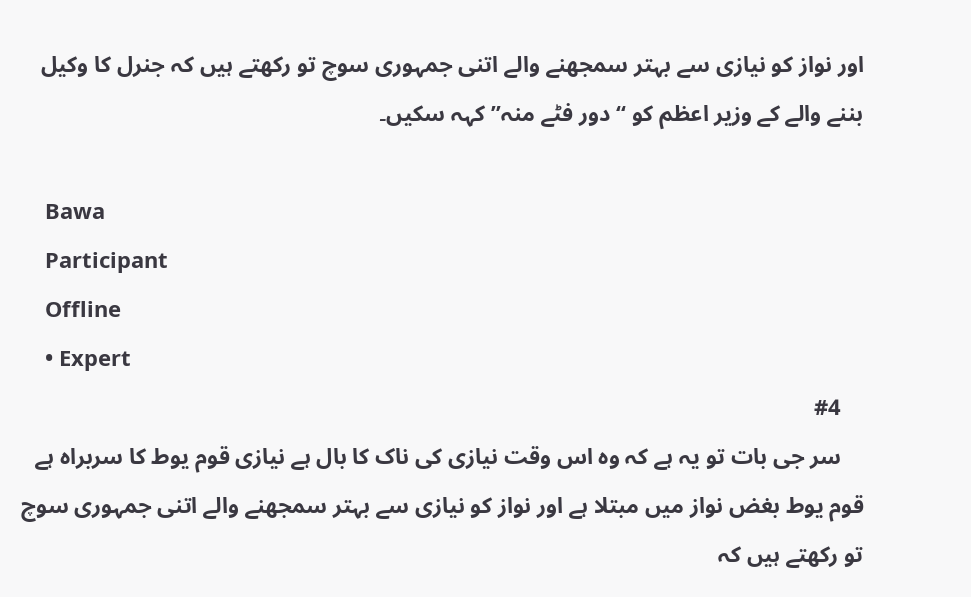اور نواز کو نیازی سے بہتر سمجھنے والے اتنی جمہوری سوچ تو رکھتے ہیں کہ جنرل کا وکیل بننے والے کے وزیر اعظم کو “دور فٹے منہ”کہہ سکیں۔

    Bawa
    Participant
    Offline
    • Expert
    #4
    سر جی بات تو یہ ہے کہ وہ اس وقت نیازی کی ناک کا بال ہے نیازی قوم یوط کا سربراہ ہے قوم یوط بغض نواز میں مبتلا ہے اور نواز کو نیازی سے بہتر سمجھنے والے اتنی جمہوری سوچ تو رکھتے ہیں کہ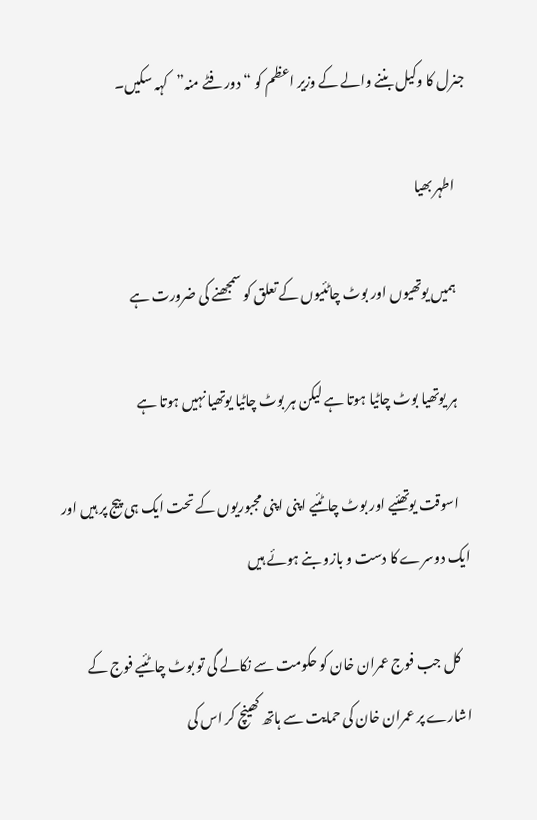جنرل کا وکیل بننے والے کے وزیر اعظم کو “دور فٹے منہ”کہہ سکیں۔

    اطہر بھیا

    ہمیں یوتھیوں اور بوٹ چاٹئیوں کے تعلق کو سمجھنے کی ضرورت ہے

    ہر یوتھیا بوٹ چاٹیا ہوتا ہے لیکن ہر بوٹ چاٹیا یوتھیا نہیں ہوتا ہے

    اسوقت یوتھئیے اور بوٹ چاٹئیے اپنی اپنی مجبوریوں کے تحت ایک ہی پیج پر ہیں اور ایک دوسرے کا دست و بازو بنے ہوئے ہیں

    کل جب فوج عمران خان کو حکومت سے نکالے گی تو بوٹ چاٹئیے فوج کے اشارے پر عمران خان کی حمایت سے ہاتھ کھینچ کر اس کی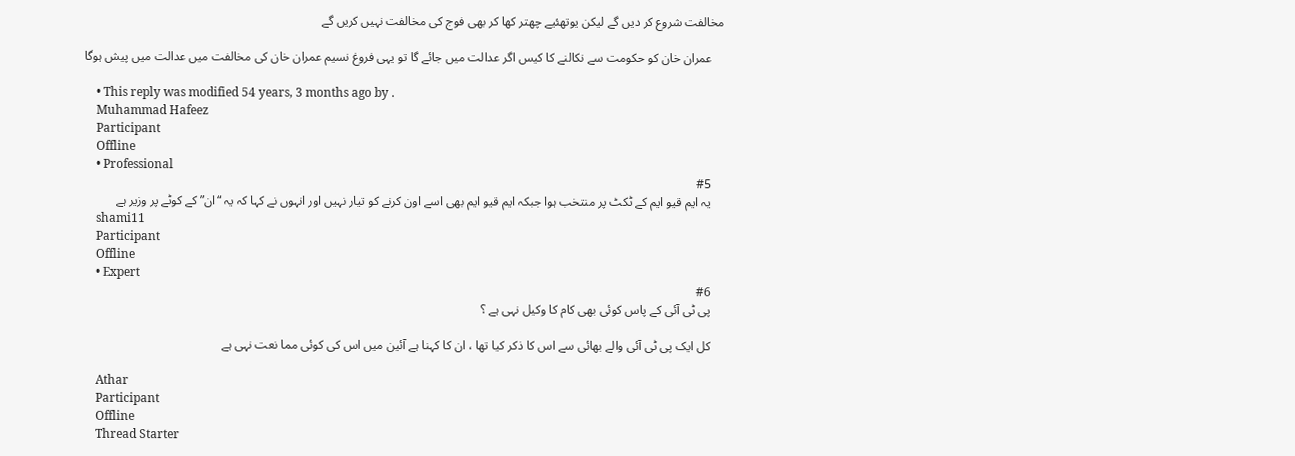مخالفت شروع کر دیں گے لیکن یوتھئیے چھتر کھا کر بھی فوج کی مخالفت نہیں کریں گے

    عمران خان کو حکومت سے نکالنے کا کیس اگر عدالت میں جائے گا تو یہی فروغ نسیم عمران خان کی مخالفت میں عدالت میں پیش ہوگا

    • This reply was modified 54 years, 3 months ago by .
    Muhammad Hafeez
    Participant
    Offline
    • Professional
    #5
    یہ ایم قیو ایم کے ٹکٹ پر منتخب ہوا جبکہ ایم قیو ایم بھی اسے اون کرنے کو تیار نہیں اور انہوں نے کہا کہ یہ “ان” کے کوٹے پر وزیر ہے
    shami11
    Participant
    Offline
    • Expert
    #6
    پی ٹی آئی کے پاس کوئی بھی کام کا وکیل نہی ہے ؟

    کل ایک پی ٹی آئی والے بھائی سے اس کا ذکر کیا تھا ، ان کا کہنا ہے آئین میں اس کی کوئی مما نعت نہی ہے

    Athar
    Participant
    Offline
    Thread Starter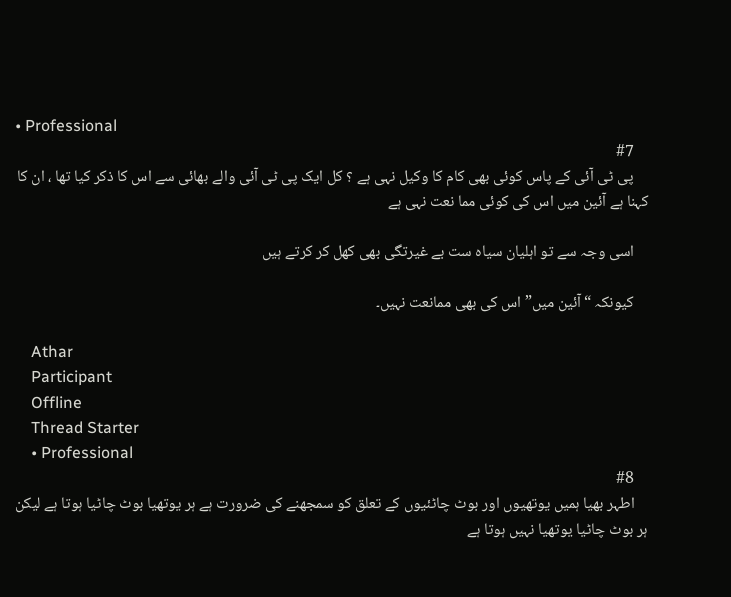• Professional
    #7
    پی ٹی آئی کے پاس کوئی بھی کام کا وکیل نہی ہے ؟ کل ایک پی ٹی آئی والے بھائی سے اس کا ذکر کیا تھا ، ان کا کہنا ہے آئین میں اس کی کوئی مما نعت نہی ہے

    اسی وجہ سے تو اہلیان سیاہ ست بے غیرتگی بھی کھل کر کرتے ہیں

    کیونکہ “آئین میں” اس کی بھی ممانعت نہیں۔

    Athar
    Participant
    Offline
    Thread Starter
    • Professional
    #8
    اطہر بھیا ہمیں یوتھیوں اور بوٹ چاٹئیوں کے تعلق کو سمجھنے کی ضرورت ہے ہر یوتھیا بوٹ چاٹیا ہوتا ہے لیکن ہر بوٹ چاٹیا یوتھیا نہیں ہوتا ہے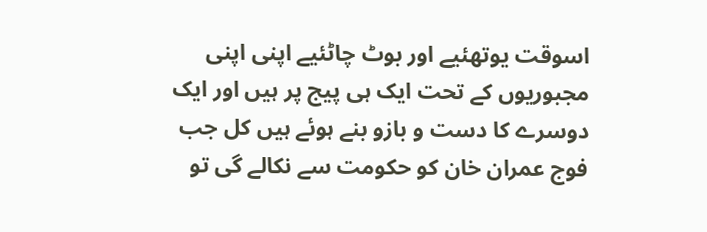اسوقت یوتھئیے اور بوٹ چاٹئیے اپنی اپنی مجبوریوں کے تحت ایک ہی پیج پر ہیں اور ایک دوسرے کا دست و بازو بنے ہوئے ہیں کل جب فوج عمران خان کو حکومت سے نکالے گی تو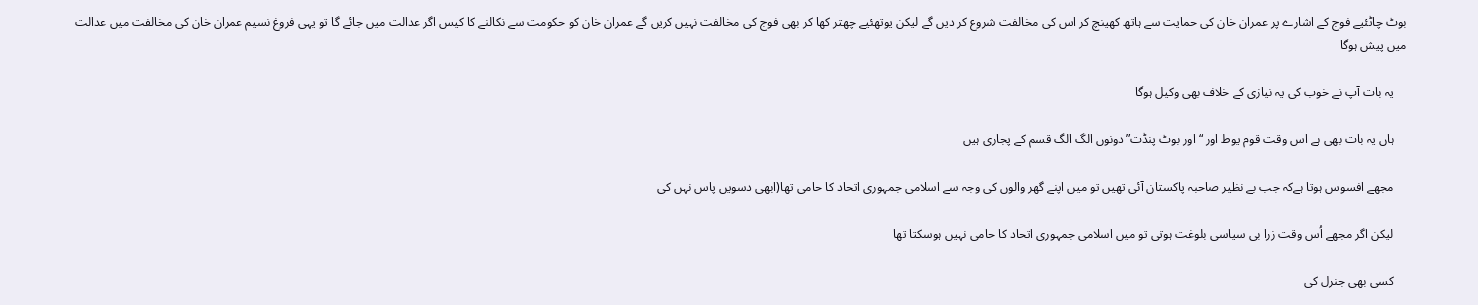بوٹ چاٹئیے فوج کے اشارے پر عمران خان کی حمایت سے ہاتھ کھینچ کر اس کی مخالفت شروع کر دیں گے لیکن یوتھئیے چھتر کھا کر بھی فوج کی مخالفت نہیں کریں گے عمران خان کو حکومت سے نکالنے کا کیس اگر عدالت میں جائے گا تو یہی فروغ نسیم عمران خان کی مخالفت میں عدالت میں پیش ہوگا

    یہ بات آپ نے خوب کی یہ نیازی کے خلاف بھی وکیل ہوگا

    ہاں یہ بات بھی ہے اس وقت قوم یوط اور “اور بوٹ پنڈت”دونوں الگ الگ قسم کے پجاری ہیں

    مجھے افسوس ہوتا ہےکہ جب بے نظیر صاحبہ پاکستان آئی تھیں تو میں اپنے گھر والوں کی وجہ سے اسلامی جمہوری اتحاد کا حامی تھا(ابھی دسویں پاس نہں کی

    لیکن اگر مجھے اُس وقت زرا بی سیاسی بلوغت ہوتی تو میں اسلامی جمہوری اتحاد کا حامی نہیں ہوسکتا تھا

    کسی بھی جنرل کی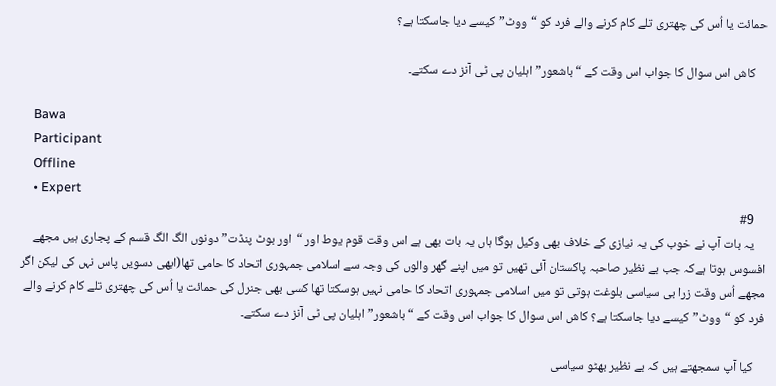حمائت یا اُس کی چھتری تلے کام کرنے والے فرد کو “ووٹ”کیسے دیا جاسکتا ہے؟

    کاش اس سوال کا جواب اس وقت کے “باشعور”اہلیان پی ٹی آنز دے سکتے۔

    Bawa
    Participant
    Offline
    • Expert
    #9
    یہ بات آپ نے خوب کی یہ نیازی کے خلاف بھی وکیل ہوگا ہاں یہ بات بھی ہے اس وقت قوم یوط اور “اور بوٹ پنڈت”دونوں الگ الگ قسم کے پجاری ہیں مجھے افسوس ہوتا ہےکہ جب بے نظیر صاحبہ پاکستان آئی تھیں تو میں اپنے گھر والوں کی وجہ سے اسلامی جمہوری اتحاد کا حامی تھا(ابھی دسویں پاس نہں کی لیکن اگر مجھے اُس وقت زرا بی سیاسی بلوغت ہوتی تو میں اسلامی جمہوری اتحاد کا حامی نہیں ہوسکتا تھا کسی بھی جنرل کی حمائت یا اُس کی چھتری تلے کام کرنے والے فرد کو “ووٹ”کیسے دیا جاسکتا ہے؟ کاش اس سوال کا جواب اس وقت کے “باشعور”اہلیان پی ٹی آنز دے سکتے۔

    کیا آپ سمجھتے ہیں کہ بے نظیر بھٹو سیاسی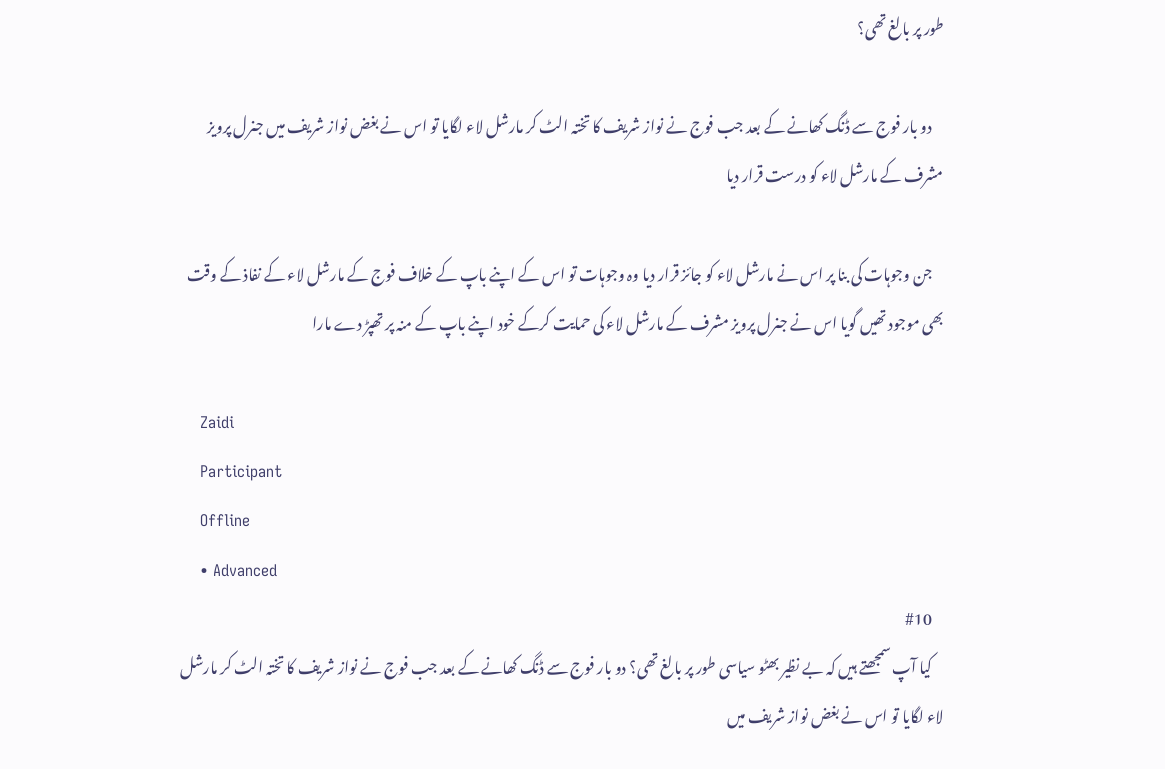طور پر بالغ تھی؟

    دو بار فوج سے ڈنگ کھانے کے بعد جب فوج نے نواز شریف کا تختہ الٹ کر مارشل لاء لگایا تو اس نے بغض نواز شریف میں جنرل پرویز مشرف کے مارشل لاء کو درست قرار دیا

    جن وجوہات کی بنا پر اس نے مارشل لاء کو جائز قرار دیا وہ وجوہات تو اس کے اپنے باپ کے خلاف فوج کے مارشل لاء کے نفاذ کے وقت بھی موجود تھیں گویا اس نے جنرل پرویز مشرف کے مارشل لاء کی حمایت کرکے خود اپنے باپ کے منہ پر تھپڑ دے مارا

    Zaidi
    Participant
    Offline
    • Advanced
    #10
    کیا آپ سمجھتے ہیں کہ بے نظیر بھٹو سیاسی طور پر بالغ تھی؟ دو بار فوج سے ڈنگ کھانے کے بعد جب فوج نے نواز شریف کا تختہ الٹ کر مارشل لاء لگایا تو اس نے بغض نواز شریف میں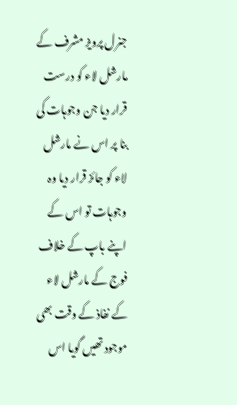جنرل پرویز مشرف کے مارشل لاء کو درست قرار دیا جن وجوہات کی بنا پر اس نے مارشل لاء کو جائز قرار دیا وہ وجوہات تو اس کے اپنے باپ کے خلاف فوج کے مارشل لاء کے نفاذ کے وقت بھی موجود تھیں گویا اس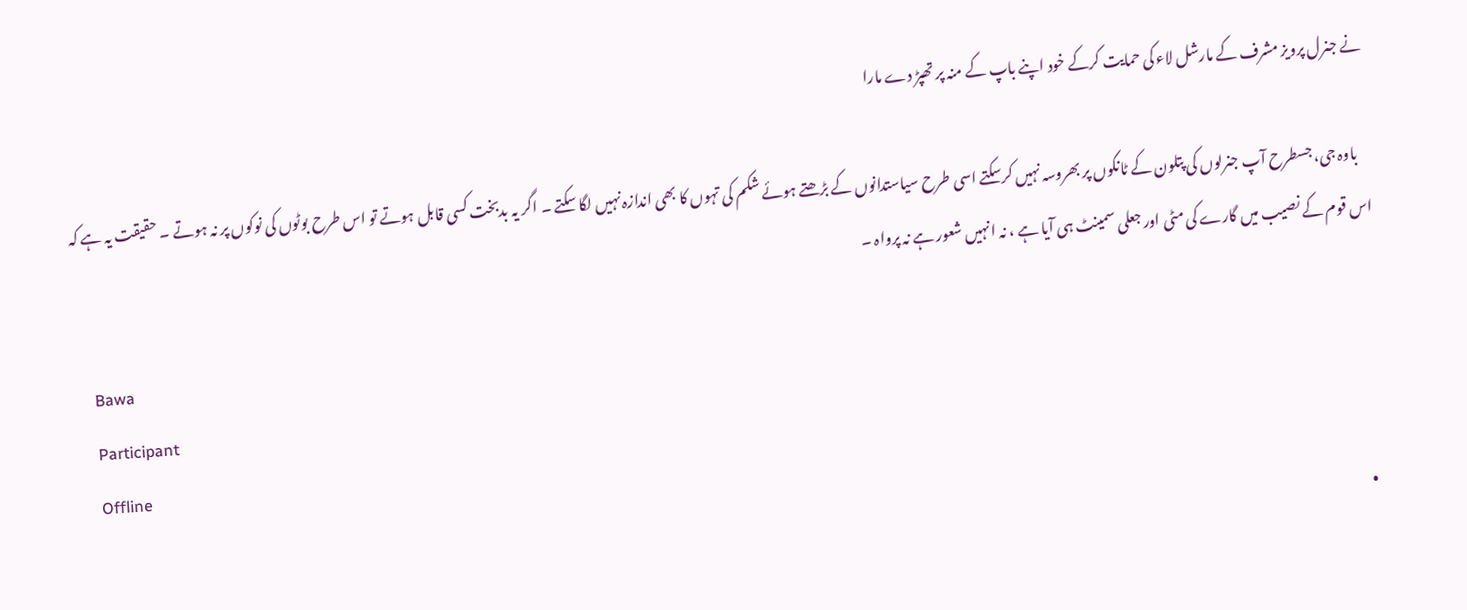نے جنرل پرویز مشرف کے مارشل لاء کی حمایت کرکے خود اپنے باپ کے منہ پر تھپڑ دے مارا

    باوہ جی، جسطرح آپ جنرلوں کی پتلون کے ٹانکوں پر بھروسہ نہیں کرسکتے اسی طرح سیاستدانوں کے بڑھتے ہوئے شکم کی تہوں کا بھی اندازہ نہیں لگا سکتے ۔ اگر یہ بدبخت کسی قابل ہوتے تو اس طرح بوٹوں کی نوکوں پر نہ ہوتے ۔ حقیقت یہ ہے کہ اس قوم کے نصیب میں گارے کی مٹی اور جعلی سمینٹ ہی آیا ہے ، نہ انہیں شعور ہے نہ پرواہ ۔

    Bawa
    Participant
    Offline
    •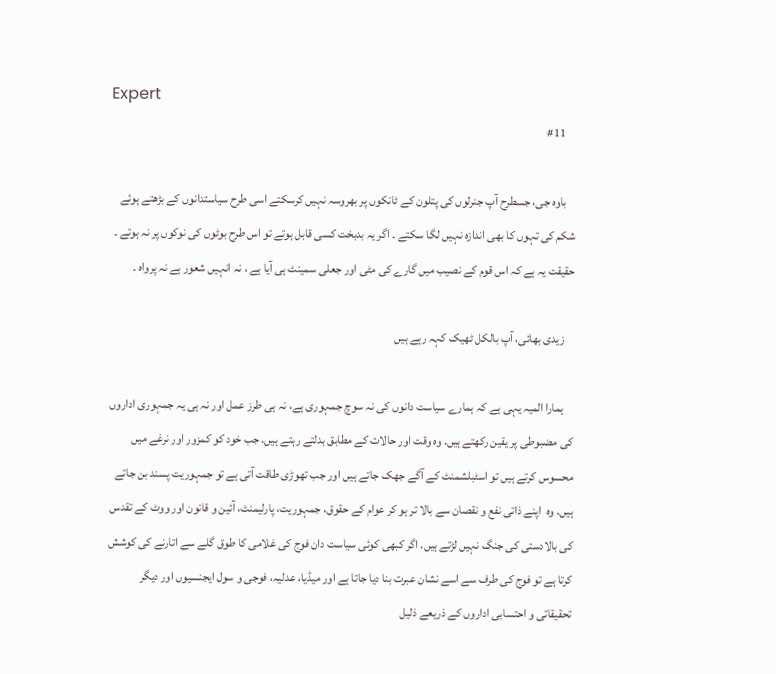Expert
    #11

    باوہ جی، جسطرح آپ جنرلوں کی پتلون کے ٹانکوں پر بھروسہ نہیں کرسکتے اسی طرح سیاستدانوں کے بڑھتے ہوئے شکم کی تہوں کا بھی اندازہ نہیں لگا سکتے ۔ اگر یہ بدبخت کسی قابل ہوتے تو اس طرح بوٹوں کی نوکوں پر نہ ہوتے ۔ حقیقت یہ ہے کہ اس قوم کے نصیب میں گارے کی مٹی اور جعلی سمینٹ ہی آیا ہے ، نہ انہیں شعور ہے نہ پرواہ ۔

    زیدی بھائی، آپ بالکل ٹھیک کہہ رہے ہیں

    ہمارا المیہ یہی ہے کہ ہمارے سیاست دانوں کی نہ سوچ جمہوری ہے، نہ ہی طرز عمل اور نہ ہی یہ جمہوری اداروں کی مضبوطی پر یقین رکھتے ہیں. وہ وقت اور حالات کے مطابق بدلتے رہتے ہیں. جب خود کو کمزور اور نرغے میں محسوس کرتے ہیں تو اسٹبلشمنٹ کے آگے جھک جاتے ہیں اور جب تھوڑی طاقت آتی ہے تو جمہوریت پسند بن جاتے ہیں. وہ  اپنے ذاتی نفع و نقصان سے بالا تر ہو کر عوام کے حقوق، جمہوریت، پارلیمنٹ، آئین و قانون اور ووٹ کے تقدس کی بالادستی کی جنگ نہیں لڑتے ہیں. اگر کبھی کوئی سیاست دان فوج کی غلامی کا طوق گلے سے اتارنے کی کوشش کرتا ہے تو فوج کی طرف سے اسے نشان عبرت بنا دیا جاتا ہے اور میڈیا، عدلیہ، فوجی و سول ایجنسیوں اور دیگر تحقیقاتی و احتسابی اداروں کے ذریعے ذلیل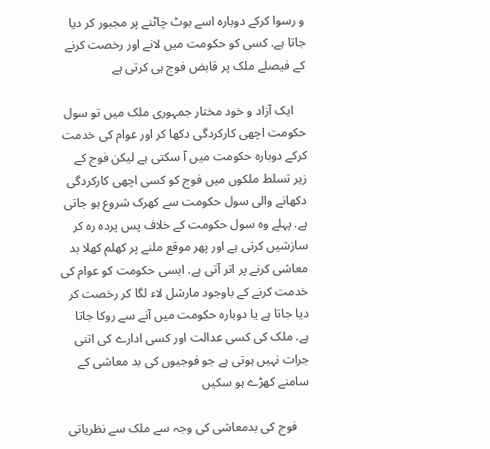و رسوا کرکے دوبارہ اسے بوٹ چاٹنے پر مجبور کر دیا جاتا ہے. کسی کو حکومت میں لانے اور رخصت کرنے کے فیصلے ملک پر قابض فوج ہی کرتی ہے

    ایک آزاد و خود مختار جمہوری ملک میں تو سول حکومت اچھی کارکردگی دکھا کر اور عوام کی خدمت کرکے دوبارہ حکومت میں آ سکتی ہے لیکن فوج کے زیر تسلط ملکوں میں فوج کو کسی اچھی کارکردگی دکھانے والی سول حکومت سے کھرک شروع ہو جاتی ہے. پہلے وہ سول حکومت کے خلاف پس پردہ رہ کر سازشیں کرتی ہے اور پھر موقع ملنے پر کھلم کھلا بد معاشی کرنے پر اتر آتی ہے. ایسی حکومت کو عوام کی خدمت کرنے کے باوجود مارشل لاء لگا کر رخصت کر دیا جاتا ہے یا دوبارہ حکومت میں آنے سے روکا جاتا ہے. ملک کی کسی عدالت اور کسی ادارے کی اتنی جرات نہیں ہوتی ہے جو فوجیوں کی بد معاشی کے سامنے کھڑے ہو سکیں

    فوج کی بدمعاشی کی وجہ سے ملک سے نظریاتی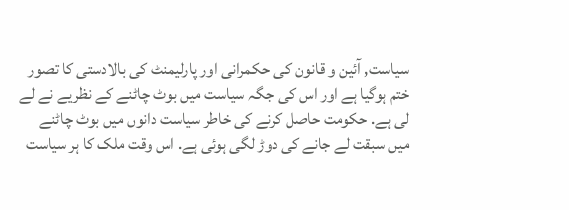سیاست, آئین و قانون کی حکمرانی اور پارلیمنٹ کی بالادستی کا تصور ختم ہوگیا ہے اور اس کی جگہ سیاست میں بوٹ چاٹنے کے نظریے نے لے لی ہے. حکومت حاصل کرنے کی خاطر سیاست دانوں میں بوٹ چاٹنے میں سبقت لے جانے کی دوڑ لگی ہوئی ہے. اس وقت ملک کا ہر سیاست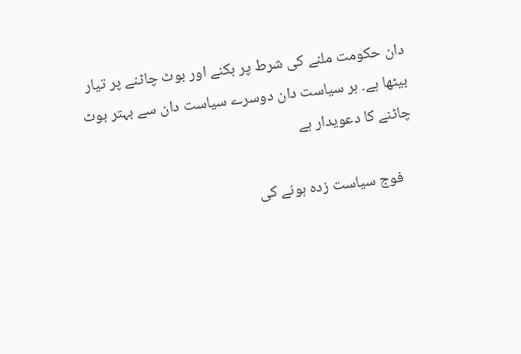دان حکومت ملنے کی شرط پر بکنے اور بوٹ چاٹنے پر تیار بیٹھا ہے. ہر سیاست دان دوسرے سیاست دان سے بہتر بوٹ چاٹنے کا دعویدار ہے

    فوج سیاست زدہ ہونے کی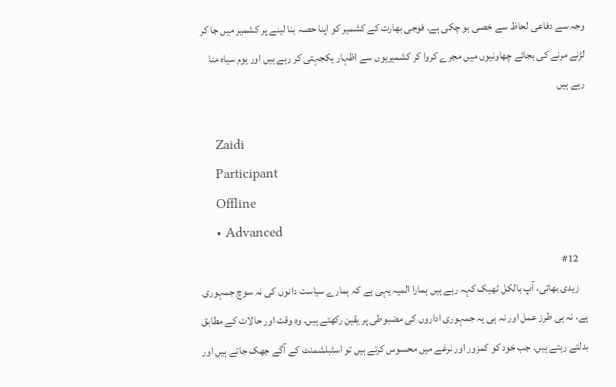وجہ سے دفاعی لحاظ سے خصی ہو چکی ہے. فوجی بھارت کے کشمیر کو اپنا حصہ بنا لینے پر کشمیر میں جا کر لڑنے مرنے کی بجائے چھاونیوں میں مجرے کروا کر کشمیریوں سے اظہار یکجہتی کر رہے ہیں اور یوم سیاہ منا رہے ہیں

    Zaidi
    Participant
    Offline
    • Advanced
    #12
    زیدی بھائی، آپ بالکل ٹھیک کہہ رہے ہیں ہمارا المیہ یہی ہے کہ ہمارے سیاست دانوں کی نہ سوچ جمہوری ہے، نہ ہی طرز عمل اور نہ ہی یہ جمہوری اداروں کی مضبوطی پر یقین رکھتے ہیں. وہ وقت اور حالات کے مطابق بدلتے رہتے ہیں. جب خود کو کمزور اور نرغے میں محسوس کرتے ہیں تو اسٹبلشمنٹ کے آگے جھک جاتے ہیں اور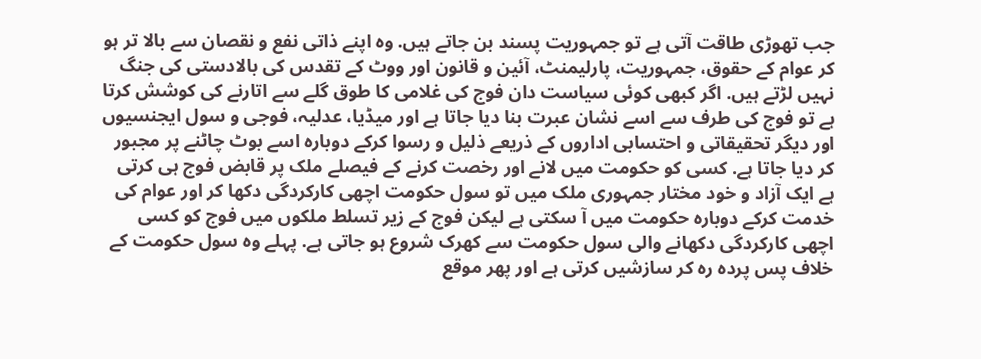جب تھوڑی طاقت آتی ہے تو جمہوریت پسند بن جاتے ہیں. وہ اپنے ذاتی نفع و نقصان سے بالا تر ہو کر عوام کے حقوق، جمہوریت، پارلیمنٹ، آئین و قانون اور ووٹ کے تقدس کی بالادستی کی جنگ نہیں لڑتے ہیں. اگر کبھی کوئی سیاست دان فوج کی غلامی کا طوق گلے سے اتارنے کی کوشش کرتا ہے تو فوج کی طرف سے اسے نشان عبرت بنا دیا جاتا ہے اور میڈیا، عدلیہ، فوجی و سول ایجنسیوں اور دیگر تحقیقاتی و احتسابی اداروں کے ذریعے ذلیل و رسوا کرکے دوبارہ اسے بوٹ چاٹنے پر مجبور کر دیا جاتا ہے. کسی کو حکومت میں لانے اور رخصت کرنے کے فیصلے ملک پر قابض فوج ہی کرتی ہے ایک آزاد و خود مختار جمہوری ملک میں تو سول حکومت اچھی کارکردگی دکھا کر اور عوام کی خدمت کرکے دوبارہ حکومت میں آ سکتی ہے لیکن فوج کے زیر تسلط ملکوں میں فوج کو کسی اچھی کارکردگی دکھانے والی سول حکومت سے کھرک شروع ہو جاتی ہے. پہلے وہ سول حکومت کے خلاف پس پردہ رہ کر سازشیں کرتی ہے اور پھر موقع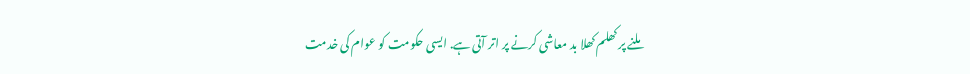ملنے پر کھلم کھلا بد معاشی کرنے پر اتر آتی ہے. ایسی حکومت کو عوام کی خدمت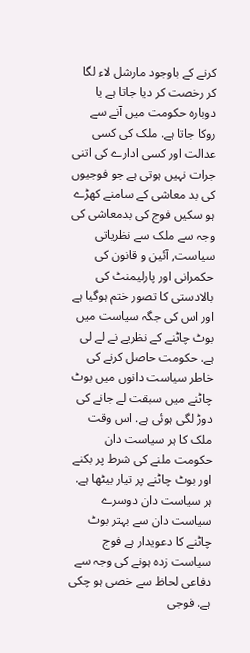کرنے کے باوجود مارشل لاء لگا کر رخصت کر دیا جاتا ہے یا دوبارہ حکومت میں آنے سے روکا جاتا ہے. ملک کی کسی عدالت اور کسی ادارے کی اتنی جرات نہیں ہوتی ہے جو فوجیوں کی بد معاشی کے سامنے کھڑے ہو سکیں فوج کی بدمعاشی کی وجہ سے ملک سے نظریاتی سیاست, آئین و قانون کی حکمرانی اور پارلیمنٹ کی بالادستی کا تصور ختم ہوگیا ہے اور اس کی جگہ سیاست میں بوٹ چاٹنے کے نظریے نے لے لی ہے. حکومت حاصل کرنے کی خاطر سیاست دانوں میں بوٹ چاٹنے میں سبقت لے جانے کی دوڑ لگی ہوئی ہے. اس وقت ملک کا ہر سیاست دان حکومت ملنے کی شرط پر بکنے اور بوٹ چاٹنے پر تیار بیٹھا ہے. ہر سیاست دان دوسرے سیاست دان سے بہتر بوٹ چاٹنے کا دعویدار ہے فوج سیاست زدہ ہونے کی وجہ سے دفاعی لحاظ سے خصی ہو چکی ہے. فوجی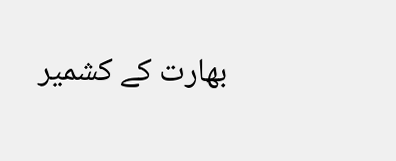بھارت کے کشمیر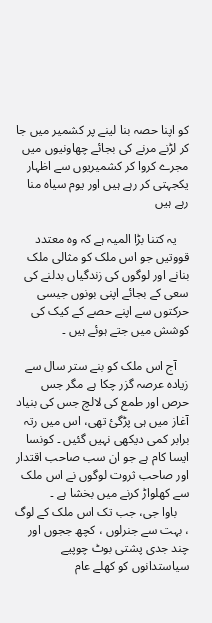کو اپنا حصہ بنا لینے پر کشمیر میں جا کر لڑنے مرنے کی بجائے چھاونیوں میں مجرے کروا کر کشمیریوں سے اظہار یکجہتی کر رہے ہیں اور یوم سیاہ منا رہے ہیں

    یہ کتنا بڑا المیہ ہے کہ وہ معتدد قووتیں جو اس ملک کو مثالی ملک بنانے اور لوگوں کی زندگیاں بدلنے کی سعی کے بجائے اپنی بونوں جیسی حرکتوں سے اپنے حصے کے کیک کی کوشش میں جتے ہوئے ہیں ۔

    آج اس ملک کو بنے ستر سال سے زیادہ عرصہ گزر چکا ہے مگر جس حرص اور طمع کی لالچ جس کی بنیاد آغاز میں ہی پڑگئ تھی، اس میں رتہ برابر کمی دیکھی نہیں گئیں ۔ کونسا ایسا کام ہے جو ان سب صاحب اقتدار اور صاحب ثروت لوگوں نے اس ملک سے کھلواڑ کرنے میں بخشا ہے ۔
    باوا جی، جب تک اس ملک کے لوگ ، بہت سے جنرلوں ، کچھ ججوں اور چند جدی پشتی بوٹ چوپیے سیاستدانوں کو کھلے عام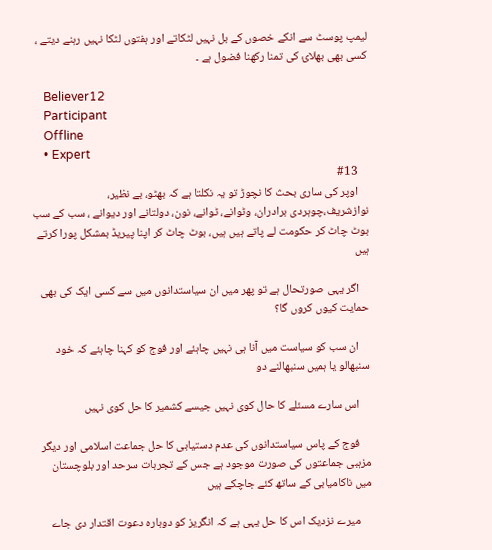لیمپ پوسٹ سے انکے خصوں کے بل نہیں لٹکاتے اور ہفتوں لٹکا نہیں رہنے دیتے ، کسی بھی بھلائ کی تمنا رکھنا فضول ہے ۔

    Believer12
    Participant
    Offline
    • Expert
    #13
    اوپر کی ساری بحث کا نچوڑ تو یہ نکلتا ہے کہ بھٹو، بے نظیر، نوازشریف،چوہردی برادران، وٹوانے، ٹوانے، نون، دولتانے اور دیوانے ، سب کے سب بوٹ چاٹ کر حکومت لے پاتے ہیں ہیں، بوٹ چاٹ کر اپنا پیریڈ بمشکل پورا کرتے ہیں

    اگر یہی صورتحال ہے تو پھر میں ان سیاستدانوں میں سے کسی ایک کی بھی حمایت کیوں کروں گا؟

    ان سب کو سیاست میں آنا ہی نہیں چاہئے اور فوج کو کہنا چاہئے کہ خود سنبھالو یا ہمیں سنبھالنے دو

    اس سارے مسئلے کا حال کوی نہیں جیسے کشمیر کا حل کوی نہیں

    فوج کے پاس سیاستدانوں کی عدم دستیابی کا حل جماعت اسلامی اور دیگر مزہبی جماعتوں کی صورت موجود ہے جس کے تجربات سرحد اور بلوچستان میں ناکامیابی کے ساتھ کئے جاچکے ہیں

    میرے نزدیک اس کا حل یہی ہے کہ انگریز کو دوبارہ دعوت اقتدار دی جاے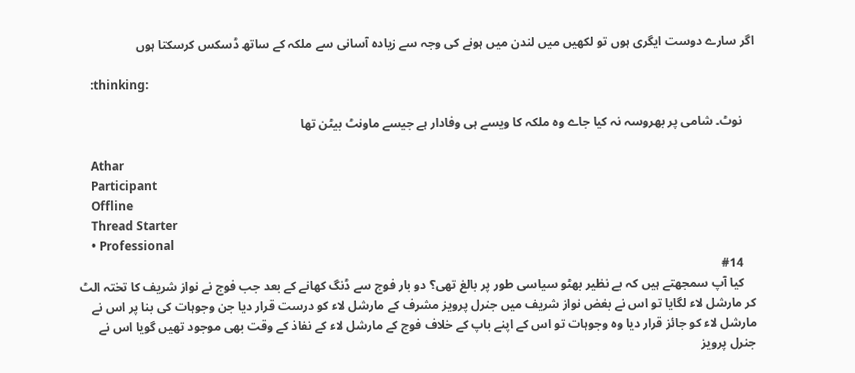اگر سارے دوست ایگری ہوں تو لکھیں میں لندن میں ہونے کی وجہ سے زیادہ آسانی سے ملکہ کے ساتھ ڈسکس کرسکتا ہوں

    :thinking:

    نوٹ۔ شامی پر بھروسہ نہ کیا جاے وہ ملکہ کا ویسے ہی وفادار ہے جیسے ماونٹ بیٹن تھا

    Athar
    Participant
    Offline
    Thread Starter
    • Professional
    #14
    کیا آپ سمجھتے ہیں کہ بے نظیر بھٹو سیاسی طور پر بالغ تھی؟ دو بار فوج سے ڈنگ کھانے کے بعد جب فوج نے نواز شریف کا تختہ الٹ کر مارشل لاء لگایا تو اس نے بغض نواز شریف میں جنرل پرویز مشرف کے مارشل لاء کو درست قرار دیا جن وجوہات کی بنا پر اس نے مارشل لاء کو جائز قرار دیا وہ وجوہات تو اس کے اپنے باپ کے خلاف فوج کے مارشل لاء کے نفاذ کے وقت بھی موجود تھیں گویا اس نے جنرل پرویز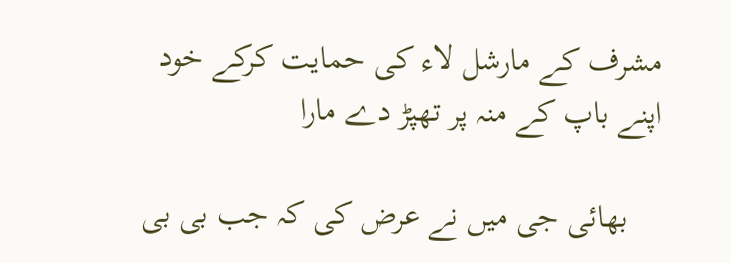مشرف کے مارشل لاء کی حمایت کرکے خود اپنے باپ کے منہ پر تھپڑ دے مارا

    بھائی جی میں نے عرض کی کہ جب بی بی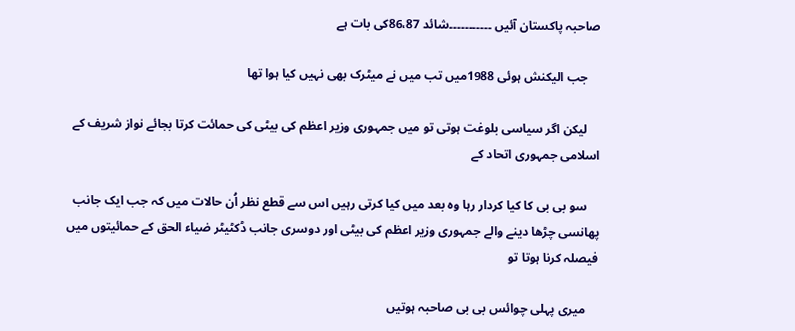صاحبہ پاکستان آئیں ۔۔۔۔۔۔۔۔۔۔۔شائد 86،87کی بات ہے

    جب الیکنش ہوئی 1988میں تب میں نے میٹرک بھی نہیں کیا ہوا تھا

    لیکن اگر سیاسی بلوغت ہوتی تو میں جمہوری وزیر اعظم کی بیٹی کی حمائت کرتا بجائے نواز شریف کے اسلامی جمہوری اتحاد کے

    سو بی بی کا کیا کردار رہا وہ بعد میں کیا کرتی رہیں اس سے قطع نظر اُن حالات میں کہ جب ایک جانب پھانسی چڑھا دینے والے جمہوری وزیر اعظم کی بیٹی اور دوسری جانب ڈکٹیٹر ضیاء الحق کے حمائیتوں میں فیصلہ کرنا ہوتا تو

    میری پہلی چوائس بی بی صاحبہ ہوتیں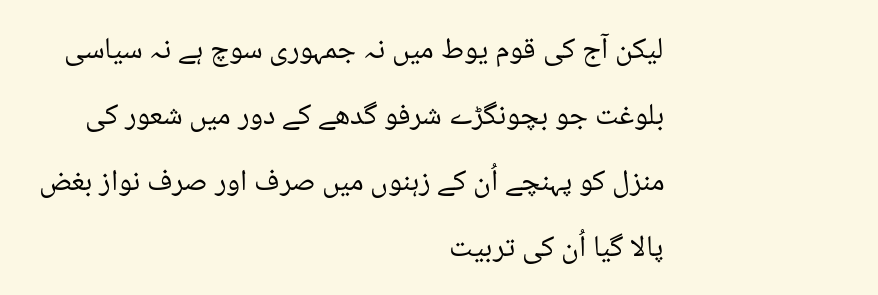لیکن آج کی قوم یوط میں نہ جمہوری سوچ ہے نہ سیاسی بلوغت جو بچونگڑے شرفو گدھے کے دور میں شعور کی منزل کو پہنچے اُن کے زہنوں میں صرف اور صرف نواز بغض پالا گیا اُن کی تربیت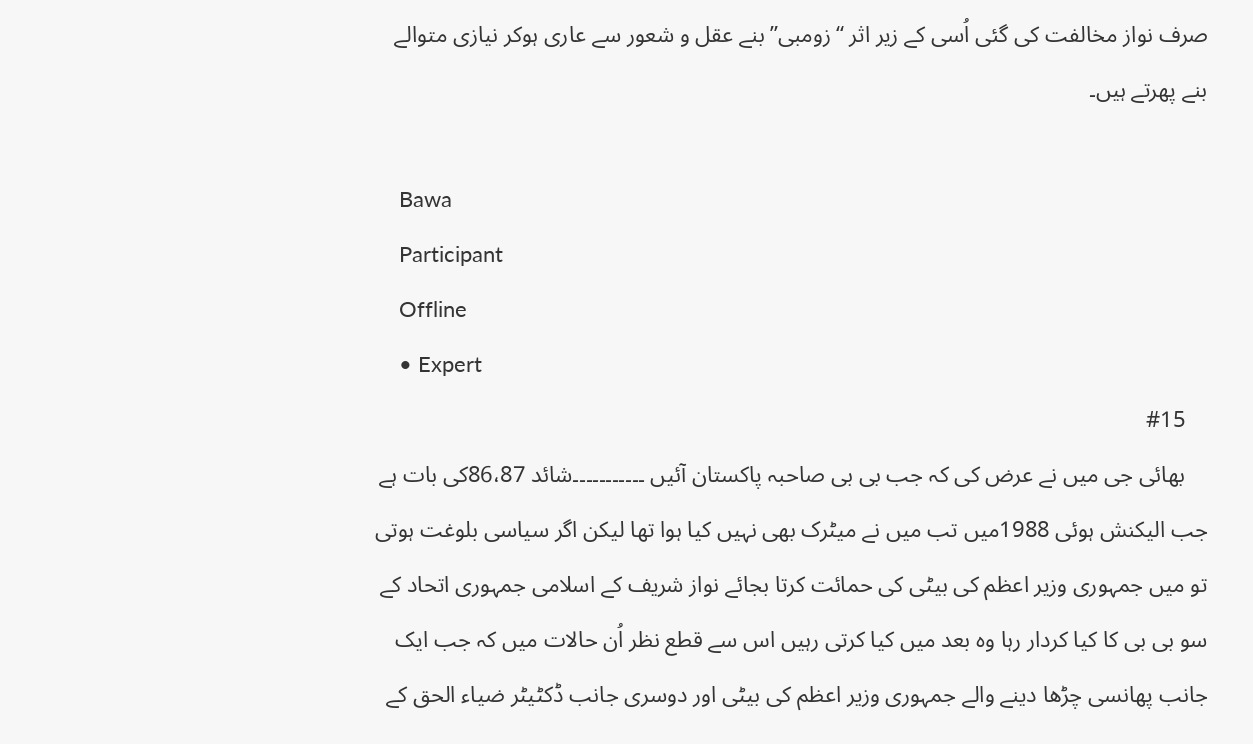صرف نواز مخالفت کی گئی اُسی کے زیر اثر “زومبی”بنے عقل و شعور سے عاری ہوکر نیازی متوالے بنے پھرتے ہیں۔

    Bawa
    Participant
    Offline
    • Expert
    #15
    بھائی جی میں نے عرض کی کہ جب بی بی صاحبہ پاکستان آئیں ۔۔۔۔۔۔۔۔۔۔۔شائد 86،87کی بات ہے جب الیکنش ہوئی 1988میں تب میں نے میٹرک بھی نہیں کیا ہوا تھا لیکن اگر سیاسی بلوغت ہوتی تو میں جمہوری وزیر اعظم کی بیٹی کی حمائت کرتا بجائے نواز شریف کے اسلامی جمہوری اتحاد کے سو بی بی کا کیا کردار رہا وہ بعد میں کیا کرتی رہیں اس سے قطع نظر اُن حالات میں کہ جب ایک جانب پھانسی چڑھا دینے والے جمہوری وزیر اعظم کی بیٹی اور دوسری جانب ڈکٹیٹر ضیاء الحق کے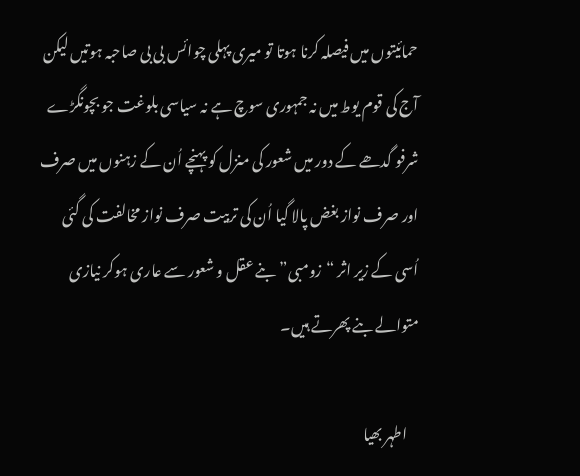حمائیتوں میں فیصلہ کرنا ہوتا تو میری پہلی چوائس بی بی صاحبہ ہوتیں لیکن آج کی قوم یوط میں نہ جمہوری سوچ ہے نہ سیاسی بلوغت جو بچونگڑے شرفو گدھے کے دور میں شعور کی منزل کو پہنچے اُن کے زہنوں میں صرف اور صرف نواز بغض پالا گیا اُن کی تربیت صرف نواز مخالفت کی گئی اُسی کے زیر اثر “زومبی”بنے عقل و شعور سے عاری ہوکر نیازی متوالے بنے پھرتے ہیں۔

    اطہر بھیا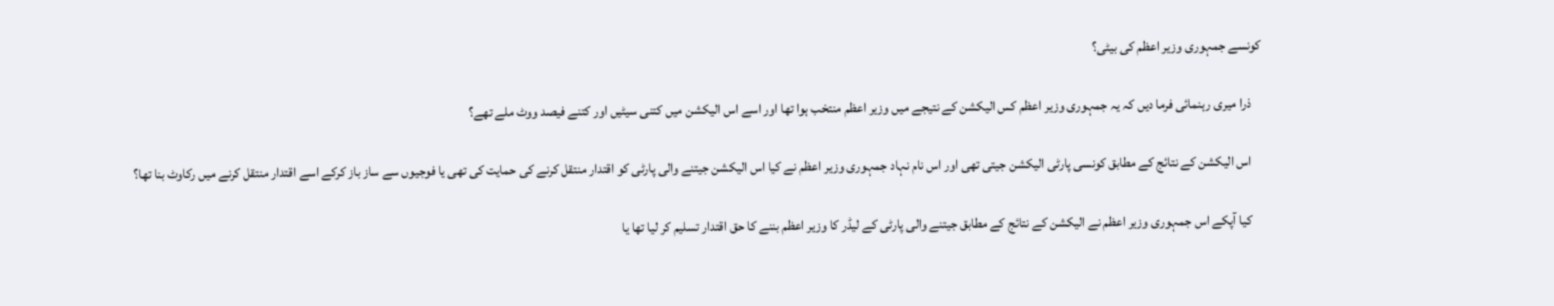کونسے جمہوری وزیر اعظم کی بیٹی؟

    ذرا میری رہنمائی فرما دیں کہ یہ جمہوری وزیر اعظم کس الیکشن کے نتیجے میں وزیر اعظم منتخب ہوا تھا اور اسے اس الیکشن میں کتنی سیٹیں اور کتنے فیصد ووٹ ملے تھے؟

    اس الیکشن کے نتائج کے مطابق کونسی پارٹی الیکشن جیتی تھی اور اس نام نہاد جمہوری وزیر اعظم نے کیا اس الیکشن جیتنے والی پارٹی کو اقتدار منتقل کرنے کی حمایت کی تھی یا فوجیوں سے ساز باز کرکے اسے اقتدار منتقل کرنے میں رکاوٹ بنا تھا؟

    کیا آپکے اس جمہوری وزیر اعظم نے الیکشن کے نتائج کے مطابق جیتنے والی پارٹی کے لیڈر کا وزیر اعظم بننے کا حق اقتدار تسلیم کر لیا تھا یا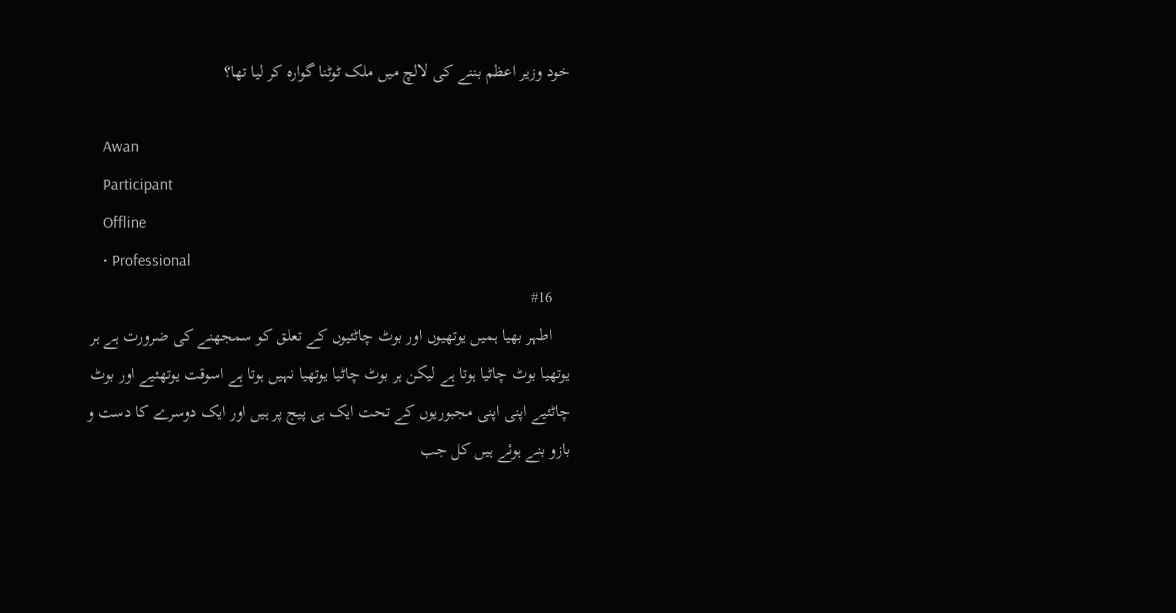خود وزیر اعظم بننے کی لالچ میں ملک ٹوٹنا گوارہ کر لیا تھا؟

    Awan
    Participant
    Offline
    • Professional
    #16
    اطہر بھیا ہمیں یوتھیوں اور بوٹ چاٹئیوں کے تعلق کو سمجھنے کی ضرورت ہے ہر یوتھیا بوٹ چاٹیا ہوتا ہے لیکن ہر بوٹ چاٹیا یوتھیا نہیں ہوتا ہے اسوقت یوتھئیے اور بوٹ چاٹئیے اپنی اپنی مجبوریوں کے تحت ایک ہی پیج پر ہیں اور ایک دوسرے کا دست و بازو بنے ہوئے ہیں کل جب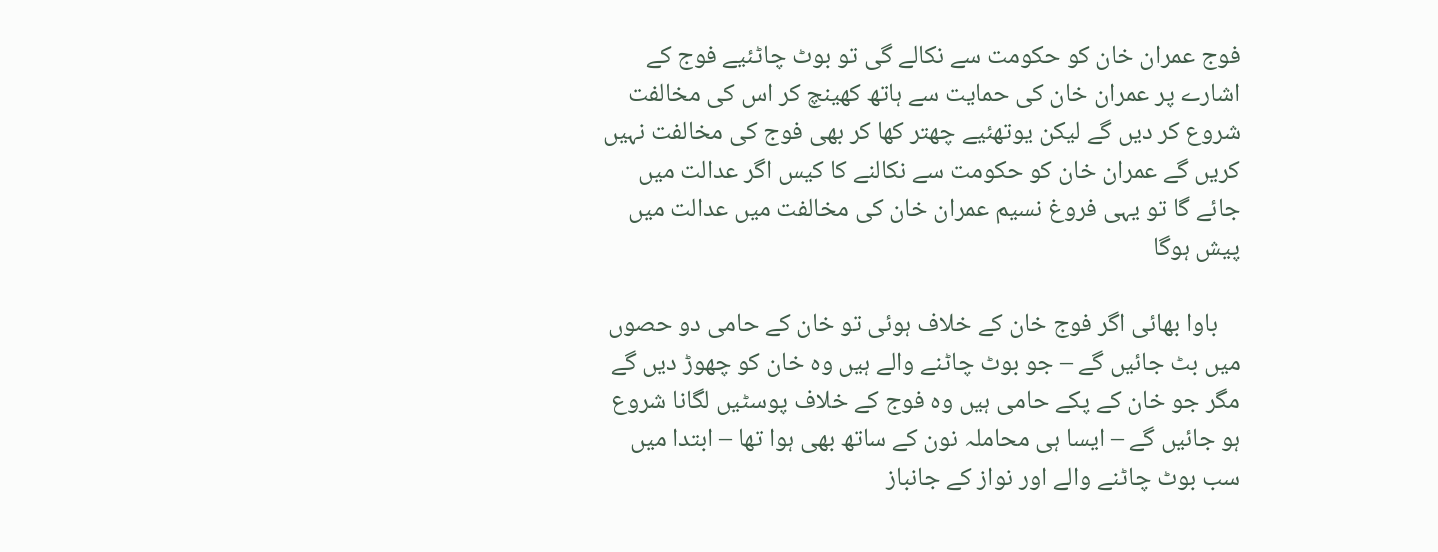فوج عمران خان کو حکومت سے نکالے گی تو بوٹ چاٹئیے فوج کے اشارے پر عمران خان کی حمایت سے ہاتھ کھینچ کر اس کی مخالفت شروع کر دیں گے لیکن یوتھئیے چھتر کھا کر بھی فوج کی مخالفت نہیں کریں گے عمران خان کو حکومت سے نکالنے کا کیس اگر عدالت میں جائے گا تو یہی فروغ نسیم عمران خان کی مخالفت میں عدالت میں پیش ہوگا

    باوا بھائی اگر فوج خان کے خلاف ہوئی تو خان کے حامی دو حصوں میں بٹ جائیں گے – جو بوٹ چاٹنے والے ہیں وہ خان کو چھوڑ دیں گے مگر جو خان کے پکے حامی ہیں وہ فوج کے خلاف پوسٹیں لگانا شروع ہو جائیں گے – ایسا ہی محاملہ نون کے ساتھ بھی ہوا تھا – ابتدا میں سب بوٹ چاٹنے والے اور نواز کے جانباز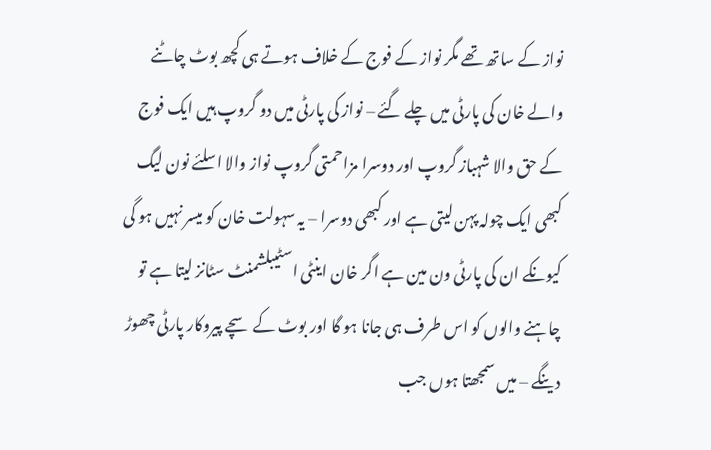نواز کے ساتھ تھے مگر نواز کے فوج کے خلاف ہوتے ہی کچھ بوٹ چاٹنے والے خان کی پارٹی میں چلے گئے – نواز کی پارٹی میں دو گروپ ہیں ایک فوج کے حق والا شہباز گروپ اور دوسرا مزاحمتی گروپ نواز والا اسلئے نون لیگ کبھی ایک چولہ پہن لیتی ہے اور کبھی دوسرا – یہ سہولت خان کو میسر نہیں ہو گی کیونکے ان کی پارٹی ون مین ہے اگر خان اینٹی اسٹیبلشمنٹ سٹانز لیتا ہے تو چاہنے والوں کو اس طرف ہی جانا ہو گا اور بوٹ کے سچے پیروکار پارٹی چھوڑ دینگے – میں سمجھتا ہوں جب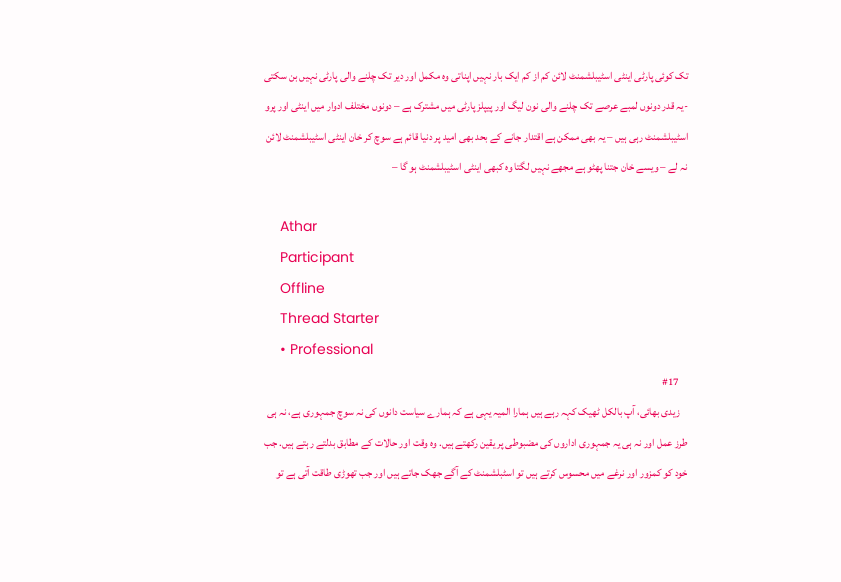تک کوئی پارٹی اینٹی اسٹیبلشمنٹ لائن کم از کم ایک بار نہیں اپناتی وہ مکمل اور دیر تک چلنے والی پارٹی نہیں بن سکتی -یہ قدر دونوں لمبے عرصے تک چلنے والی نون لیگ اور پیپلز پارٹی میں مشترک ہے – دونوں مختلف ادوار میں اینٹی اور پرو اسٹیبلشمنٹ رہی ہیں – یہ بھی ممکن ہے اقتدار جانے کے بحد بھی امید پر دنیا قائم ہے سوچ کر خان اینٹی اسٹیبلشمنٹ لائن نہ لے – ویسے خان جتنا پھٹو ہے مجھے نہیں لگتا وہ کبھی اینٹی اسٹیبلشمنٹ ہو گا –

    Athar
    Participant
    Offline
    Thread Starter
    • Professional
    #17
    زیدی بھائی، آپ بالکل ٹھیک کہہ رہے ہیں ہمارا المیہ یہی ہے کہ ہمارے سیاست دانوں کی نہ سوچ جمہوری ہے، نہ ہی طرز عمل اور نہ ہی یہ جمہوری اداروں کی مضبوطی پر یقین رکھتے ہیں. وہ وقت اور حالات کے مطابق بدلتے رہتے ہیں. جب خود کو کمزور اور نرغے میں محسوس کرتے ہیں تو اسٹبلشمنٹ کے آگے جھک جاتے ہیں اور جب تھوڑی طاقت آتی ہے تو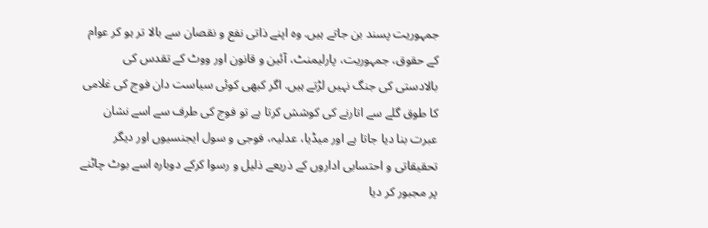جمہوریت پسند بن جاتے ہیں. وہ اپنے ذاتی نفع و نقصان سے بالا تر ہو کر عوام کے حقوق، جمہوریت، پارلیمنٹ، آئین و قانون اور ووٹ کے تقدس کی بالادستی کی جنگ نہیں لڑتے ہیں. اگر کبھی کوئی سیاست دان فوج کی غلامی کا طوق گلے سے اتارنے کی کوشش کرتا ہے تو فوج کی طرف سے اسے نشان عبرت بنا دیا جاتا ہے اور میڈیا، عدلیہ، فوجی و سول ایجنسیوں اور دیگر تحقیقاتی و احتسابی اداروں کے ذریعے ذلیل و رسوا کرکے دوبارہ اسے بوٹ چاٹنے پر مجبور کر دیا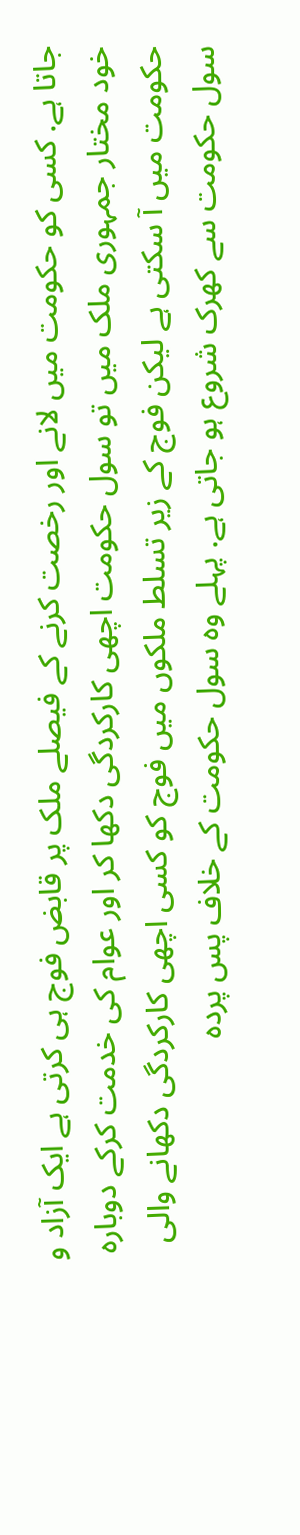جاتا ہے. کسی کو حکومت میں لانے اور رخصت کرنے کے فیصلے ملک پر قابض فوج ہی کرتی ہے ایک آزاد و خود مختار جمہوری ملک میں تو سول حکومت اچھی کارکردگی دکھا کر اور عوام کی خدمت کرکے دوبارہ حکومت میں آ سکتی ہے لیکن فوج کے زیر تسلط ملکوں میں فوج کو کسی اچھی کارکردگی دکھانے والی سول حکومت سے کھرک شروع ہو جاتی ہے. پہلے وہ سول حکومت کے خلاف پس پردہ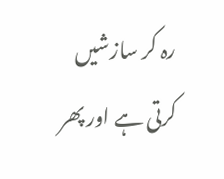رہ کر سازشیں کرتی ہے اور پھر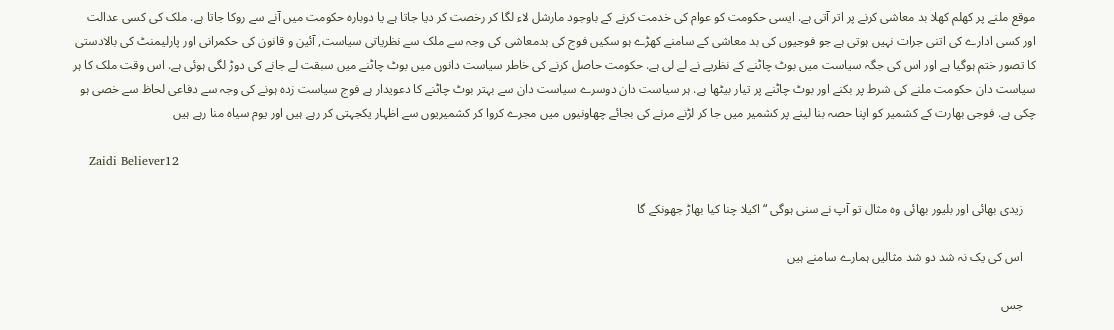موقع ملنے پر کھلم کھلا بد معاشی کرنے پر اتر آتی ہے. ایسی حکومت کو عوام کی خدمت کرنے کے باوجود مارشل لاء لگا کر رخصت کر دیا جاتا ہے یا دوبارہ حکومت میں آنے سے روکا جاتا ہے. ملک کی کسی عدالت اور کسی ادارے کی اتنی جرات نہیں ہوتی ہے جو فوجیوں کی بد معاشی کے سامنے کھڑے ہو سکیں فوج کی بدمعاشی کی وجہ سے ملک سے نظریاتی سیاست, آئین و قانون کی حکمرانی اور پارلیمنٹ کی بالادستی کا تصور ختم ہوگیا ہے اور اس کی جگہ سیاست میں بوٹ چاٹنے کے نظریے نے لے لی ہے. حکومت حاصل کرنے کی خاطر سیاست دانوں میں بوٹ چاٹنے میں سبقت لے جانے کی دوڑ لگی ہوئی ہے. اس وقت ملک کا ہر سیاست دان حکومت ملنے کی شرط پر بکنے اور بوٹ چاٹنے پر تیار بیٹھا ہے. ہر سیاست دان دوسرے سیاست دان سے بہتر بوٹ چاٹنے کا دعویدار ہے فوج سیاست زدہ ہونے کی وجہ سے دفاعی لحاظ سے خصی ہو چکی ہے. فوجی بھارت کے کشمیر کو اپنا حصہ بنا لینے پر کشمیر میں جا کر لڑنے مرنے کی بجائے چھاونیوں میں مجرے کروا کر کشمیریوں سے اظہار یکجہتی کر رہے ہیں اور یوم سیاہ منا رہے ہیں

    Zaidi Believer12

    زیدی بھائی اور بلیور بھائی وہ مثال تو آپ نے سنی ہوگی “اکیلا چنا کیا بھاڑ جھونکے گا

    اس کی یک نہ شد دو شد مثالیں ہمارے سامنے ہیں

    جس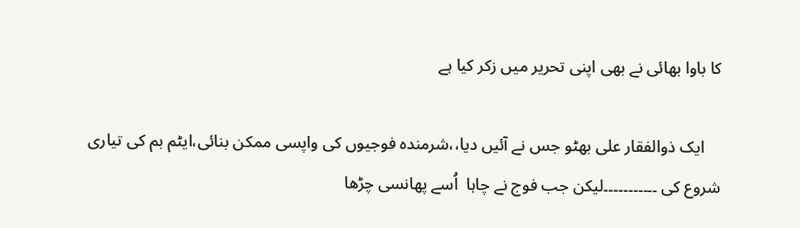کا باوا بھائی نے بھی اپنی تحریر میں زکر کیا ہے

    ایک ذوالفقار علی بھٹو جس نے آئیں دیا،،شرمندہ فوجیوں کی واپسی ممکن بنائی،ایٹم بم کی تیاری شروع کی ۔۔۔۔۔۔۔۔۔۔۔لیکن جب فوج نے چاہا  اُسے پھانسی چڑھا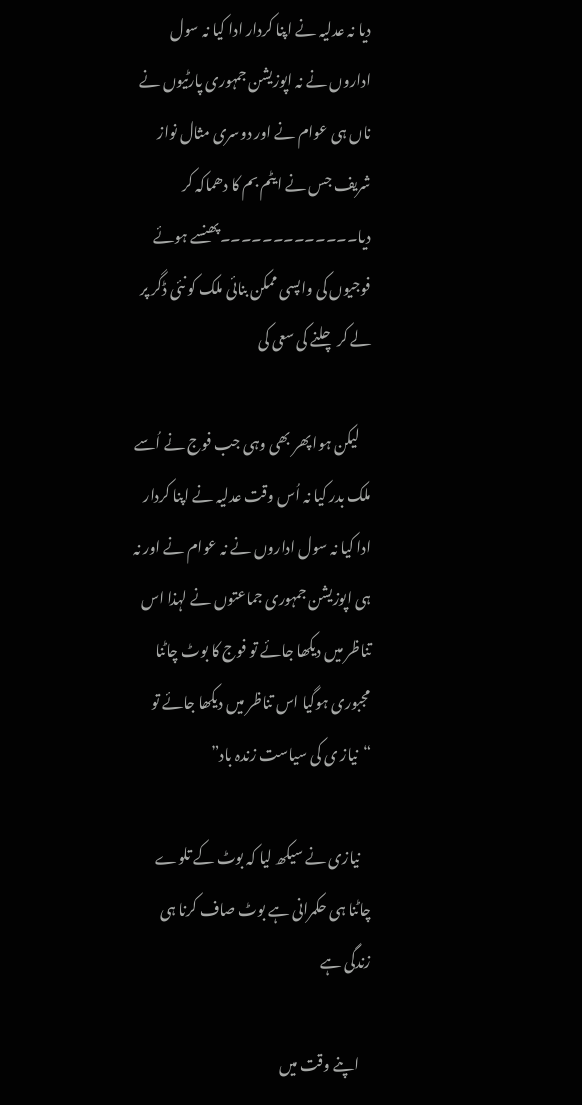دیا نہ عدلیہ نے اپنا کردار ادا کیا نہ سول اداروں نے نہ اپوزیشن جمہوری پارٹیوں نے ناں ہی عوام نے اور دوسری مثال نواز شریف جس نے ایٹم بم کا دھماکہ کر دیا۔۔۔۔۔۔۔۔۔۔۔۔۔پھنسے ہوئے فوجیوں کی واپسی ممکن بنائی ملک کو نئی ڈگر پر لے کر چلنے کی سعی کی

    لیکن ہوا پھر بھی وہی جب فوج نے اُسے ملک بدر کیا نہ اُس وقت عدلیہ نے اپنا کردار ادا کیا نہ سول اداروں نے نہ عوام نے اور نہ ہی اپوزیشن جمہوری جماعتوں نے لہذا اس تناظر میں دیکھا جائے تو فوج کا بوٹ چاٹنا مجبوری ہوگیا اس تناظر میں دیکھا جائے تو “نیاز ی کی سیاست زندہ باد”

    نیازی نے سیکھ لیا کہ بوٹ کے تلوے چاٹنا ہی حکمرانی ہے بوٹ صاف کرنا ہی زندگی ہے

    اپنے وقت میں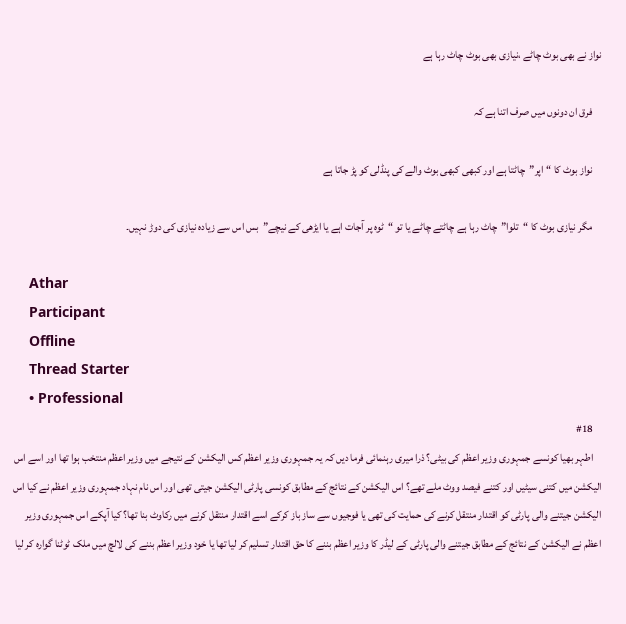نواز نے بھی بوٹ چاٹے ،نیازی بھی بوٹ چاٹ رہا ہے

    فرق ان دونوں میں صرف اتنا ہے کہ

    نواز بوٹ کا “اپر”چاٹتا ہے اور کبھی کبھی بوٹ والے کی پنڈلی کو پڑ جاتا ہے

    مگر نیازی بوٹ کا “تلوا”چاٹ رہا ہے چاٹتے چاٹے یا تو “ٹوہ پر آجات اہے یا ایڑھی کے نیچے”بس اس سے زیادہ نیازی کی دوڑ نہیں۔

    Athar
    Participant
    Offline
    Thread Starter
    • Professional
    #18
    اطہر بھیا کونسے جمہوری وزیر اعظم کی بیٹی؟ ذرا میری رہنمائی فرما دیں کہ یہ جمہوری وزیر اعظم کس الیکشن کے نتیجے میں وزیر اعظم منتخب ہوا تھا اور اسے اس الیکشن میں کتنی سیٹیں اور کتنے فیصد ووٹ ملے تھے؟ اس الیکشن کے نتائج کے مطابق کونسی پارٹی الیکشن جیتی تھی اور اس نام نہاد جمہوری وزیر اعظم نے کیا اس الیکشن جیتنے والی پارٹی کو اقتدار منتقل کرنے کی حمایت کی تھی یا فوجیوں سے ساز باز کرکے اسے اقتدار منتقل کرنے میں رکاوٹ بنا تھا؟ کیا آپکے اس جمہوری وزیر اعظم نے الیکشن کے نتائج کے مطابق جیتنے والی پارٹی کے لیڈر کا وزیر اعظم بننے کا حق اقتدار تسلیم کر لیا تھا یا خود وزیر اعظم بننے کی لالچ میں ملک ٹوٹنا گوارہ کر لیا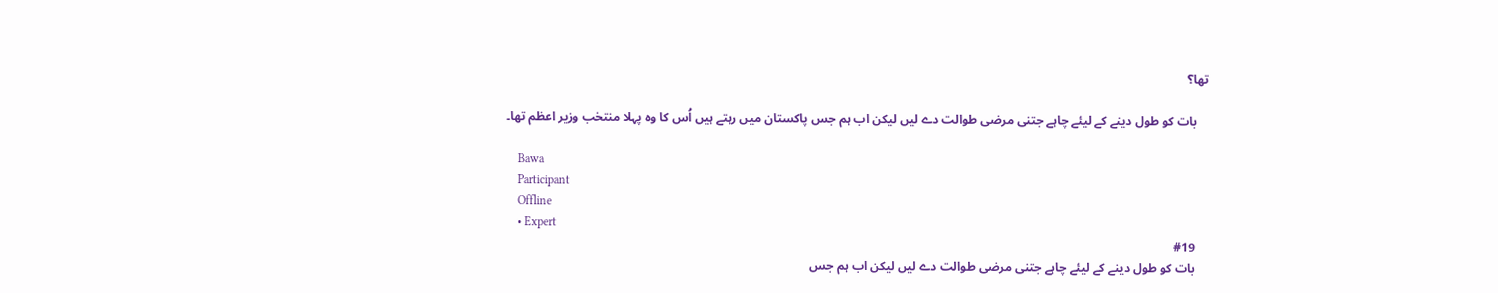تھا؟

    بات کو طول دینے کے لیئے چاہے جتنی مرضی طوالت دے لیں لیکن اب ہم جس پاکستان میں رہتے ہیں اُس کا وہ پہلا منتخب وزیر اعظم تھا۔

    Bawa
    Participant
    Offline
    • Expert
    #19
    بات کو طول دینے کے لیئے چاہے جتنی مرضی طوالت دے لیں لیکن اب ہم جس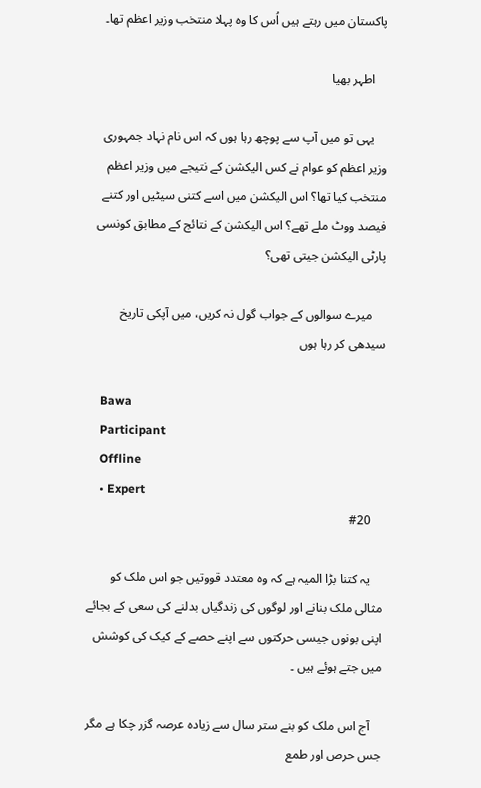پاکستان میں رہتے ہیں اُس کا وہ پہلا منتخب وزیر اعظم تھا۔

    اطہر بھیا

    یہی تو میں آپ سے پوچھ رہا ہوں کہ اس نام نہاد جمہوری وزیر اعظم کو عوام نے کس الیکشن کے نتیجے میں وزیر اعظم منتخب کیا تھا؟ اس الیکشن میں اسے کتنی سیٹیں اور کتنے فیصد ووٹ ملے تھے؟ اس الیکشن کے نتائج کے مطابق کونسی پارٹی الیکشن جیتی تھی؟

    میرے سوالوں کے جواب گول نہ کریں، میں آپکی تاریخ سیدھی کر رہا ہوں

    Bawa
    Participant
    Offline
    • Expert
    #20

    یہ کتنا بڑا المیہ ہے کہ وہ معتدد قووتیں جو اس ملک کو مثالی ملک بنانے اور لوگوں کی زندگیاں بدلنے کی سعی کے بجائے اپنی بونوں جیسی حرکتوں سے اپنے حصے کے کیک کی کوشش میں جتے ہوئے ہیں ۔

    آج اس ملک کو بنے ستر سال سے زیادہ عرصہ گزر چکا ہے مگر جس حرص اور طمع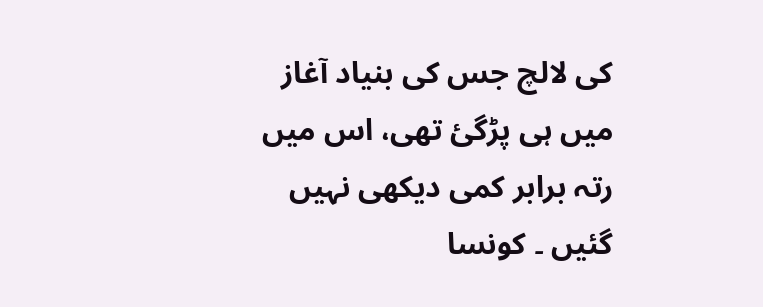کی لالچ جس کی بنیاد آغاز میں ہی پڑگئ تھی، اس میں رتہ برابر کمی دیکھی نہیں گئیں ۔ کونسا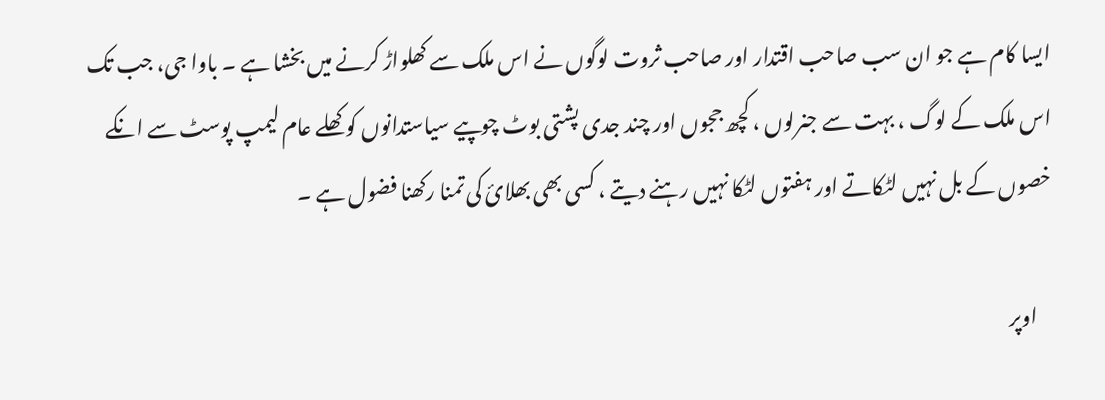ایسا کام ہے جو ان سب صاحب اقتدار اور صاحب ثروت لوگوں نے اس ملک سے کھلواڑ کرنے میں بخشا ہے ۔ باوا جی، جب تک اس ملک کے لوگ ، بہت سے جنرلوں ، کچھ ججوں اور چند جدی پشتی بوٹ چوپیے سیاستدانوں کو کھلے عام لیمپ پوسٹ سے انکے خصوں کے بل نہیں لٹکاتے اور ہفتوں لٹکا نہیں رہنے دیتے ، کسی بھی بھلائ کی تمنا رکھنا فضول ہے ۔

    اوپر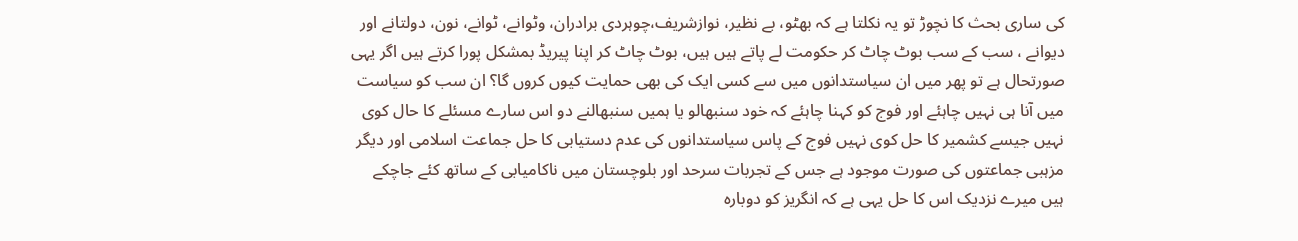کی ساری بحث کا نچوڑ تو یہ نکلتا ہے کہ بھٹو، بے نظیر، نوازشریف،چوہردی برادران، وٹوانے، ٹوانے، نون، دولتانے اور دیوانے ، سب کے سب بوٹ چاٹ کر حکومت لے پاتے ہیں ہیں، بوٹ چاٹ کر اپنا پیریڈ بمشکل پورا کرتے ہیں اگر یہی صورتحال ہے تو پھر میں ان سیاستدانوں میں سے کسی ایک کی بھی حمایت کیوں کروں گا؟ ان سب کو سیاست میں آنا ہی نہیں چاہئے اور فوج کو کہنا چاہئے کہ خود سنبھالو یا ہمیں سنبھالنے دو اس سارے مسئلے کا حال کوی نہیں جیسے کشمیر کا حل کوی نہیں فوج کے پاس سیاستدانوں کی عدم دستیابی کا حل جماعت اسلامی اور دیگر مزہبی جماعتوں کی صورت موجود ہے جس کے تجربات سرحد اور بلوچستان میں ناکامیابی کے ساتھ کئے جاچکے ہیں میرے نزدیک اس کا حل یہی ہے کہ انگریز کو دوبارہ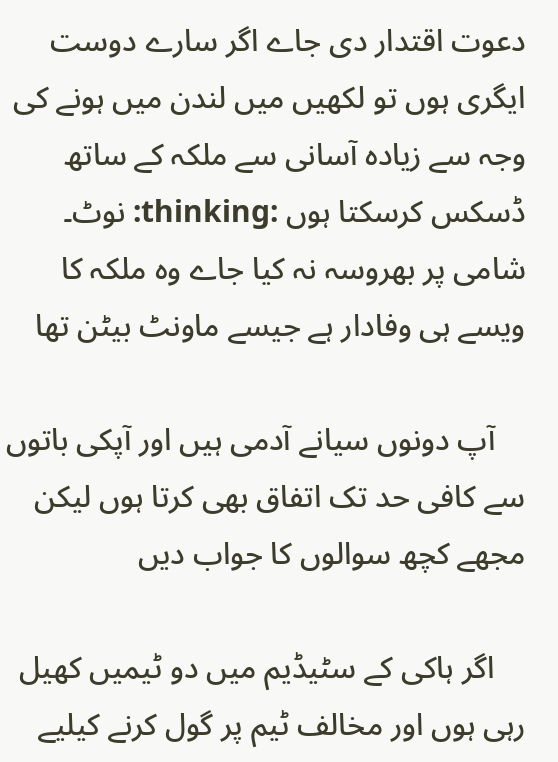دعوت اقتدار دی جاے اگر سارے دوست ایگری ہوں تو لکھیں میں لندن میں ہونے کی وجہ سے زیادہ آسانی سے ملکہ کے ساتھ ڈسکس کرسکتا ہوں :thinking: نوٹ۔ شامی پر بھروسہ نہ کیا جاے وہ ملکہ کا ویسے ہی وفادار ہے جیسے ماونٹ بیٹن تھا

    آپ دونوں سیانے آدمی ہیں اور آپکی باتوں سے کافی حد تک اتفاق بھی کرتا ہوں لیکن مجھے کچھ سوالوں کا جواب دیں

    اگر ہاکی کے سٹیڈیم میں دو ٹیمیں کھیل رہی ہوں اور مخالف ٹیم پر گول کرنے کیلیے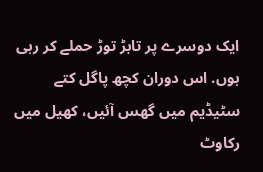ایک دوسرے پر تابڑ توڑ حملے کر رہی ہوں. اس دوران کچھ پاگل کتے سٹیڈیم میں گھس آئیں، کھیل میں رکاوٹ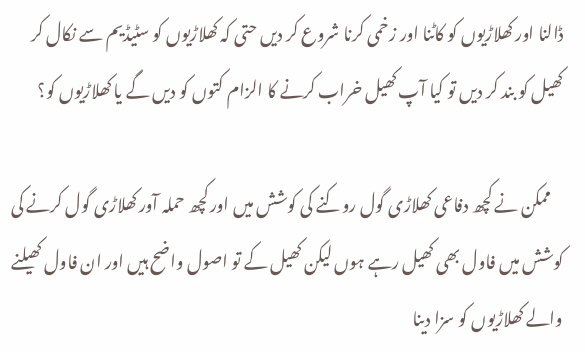ڈالنا اور کھلاڑیوں کو کاٹنا اور زخمی کرنا شروع کر دیں حتی کہ کھلاڑیوں کو سٹیڈیم سے نکال کر کھیل کو بند کر دیں تو کیا آپ کھیل خراب کرنے کا الزام کتوں کو دیں گے یا کھلاڑیوں کو؟

    ممکن نے کچھ دفاعی کھلاڑی گول روکنے کی کوشش میں اور کچھ حملہ آور کھلاڑی گول کرنے کی کوشش میں فاول بھی کھیل رہے ہوں لیکن کھیل کے تو اصول واضح ہیں اور ان فاول کھیلنے والے کھلاڑیوں کو سزا دینا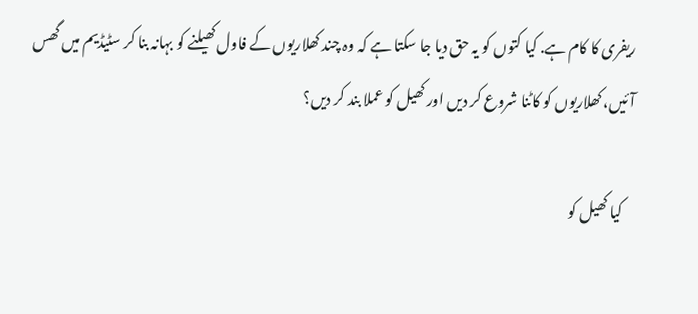ریفری کا کام ہے. کیا کتوں کو یہ حق دیا جا سکتا ہے کہ وہ چند کھلاریوں کے فاول کھیلنے کو بہانہ بنا کر سٹیڈیم میں گھس آئیں، کھلاریوں کو کاٹنا شروع کر دیں اور کھیل کو عملا بند کر دیں؟

    کیا کھیل کو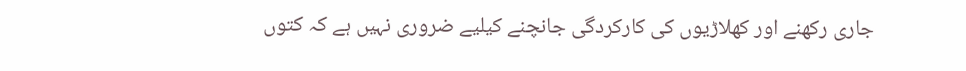جاری رکھنے اور کھلاڑیوں کی کارکردگی جانچنے کیلیے ضروری نہیں ہے کہ کتوں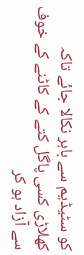کو سٹیڈیم سے باہر نکالا جائے تاکہ کھلاڑی کسی پاگل کتے کے کاٹنے کے خوف سے آزاد ہو کر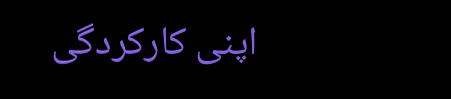اپنی کارکردگی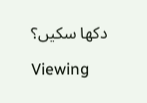دکھا سکیں؟

Viewing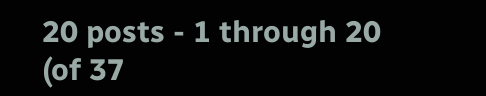20 posts - 1 through 20 (of 37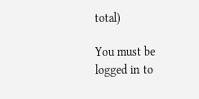total)

You must be logged in to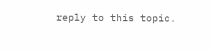reply to this topic.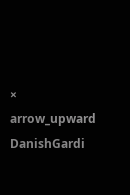×
arrow_upward DanishGardi